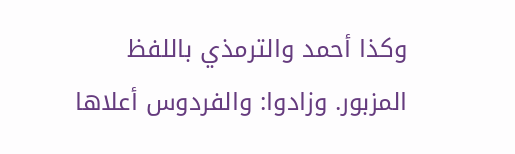وكذا أحمد والترمذي باللفظ
المزبور. وزادوا: والفردوس أعلاها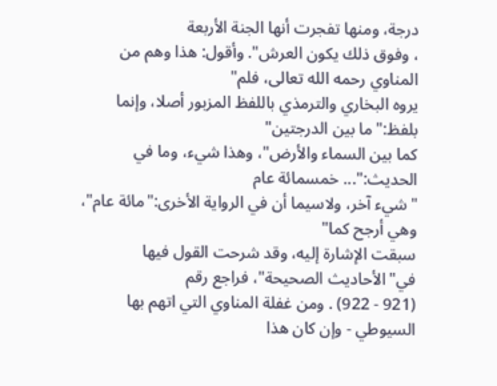درجة، ومنها تفجرت أنها الجنة الأربعة
، وفوق ذلك يكون العرش". وأقول: هذا وهم من المناوي رحمه الله تعالى، فلم"
يروه البخاري والترمذي باللفظ المزبور أصلا، وإنما بلفظ:"ما بين الدرجتين"
كما بين السماء والأرض"، وهذا شيء، وما في الحديث:"... خمسمائة عام
"شيء آخر، ولاسيما أن في الرواية الأخرى:"مائة عام"، وهي أرجح كما"
سبقت الإشارة إليه، وقد شرحت القول فيها في"الأحاديث الصحيحة"، فراجع رقم
(921 - 922) . ومن غفلة المناوي التي اتهم بها السيوطي - وإن كان هذا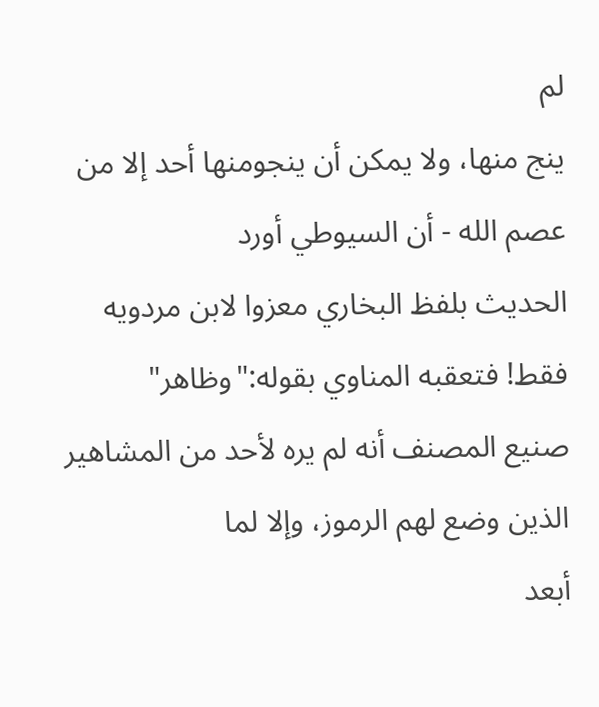لم
ينج منها، ولا يمكن أن ينجومنها أحد إلا من عصم الله - أن السيوطي أورد
الحديث بلفظ البخاري معزوا لابن مردويه فقط! فتعقبه المناوي بقوله:"وظاهر"
صنيع المصنف أنه لم يره لأحد من المشاهير الذين وضع لهم الرموز، وإلا لما
أبعد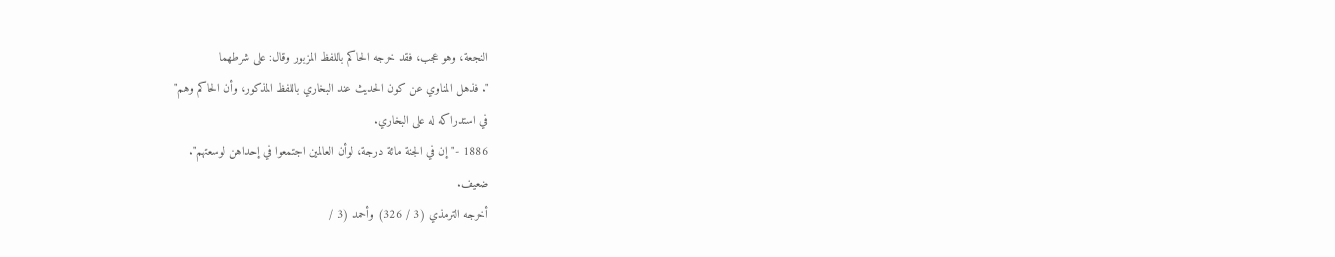النجعة، وهو عجب، فقد خرجه الحاكم باللفظ المزبور وقال: على شرطهما
". فذهل المناوي عن كون الحديث عند البخاري باللفظ المذكور، وأن الحاكم وهم"
في استدراكه له على البخاري.
1886 -"إن في الجنة مائة درجة، لوأن العالمين اجتمعوا في إحداهن لوسعتهم".
ضعيف.
أخرجه الترمذي (3 / 326) وأحمد (3 /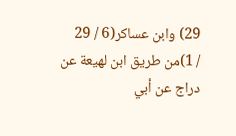29) وابن عساكر(6 / 29
/ 1)من طريق ابن لهيعة عن دراج عن أبي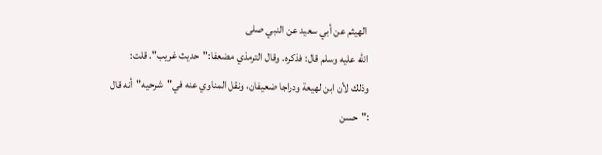الهيثم عن أبي سعيد عن النبي صلى
الله عليه وسلم قال: فذكره. وقال الترمذي مضعفا:"حديث غريب". قلت:
وذلك لأن ابن لهيعة ودراجا ضعيفان، ونقل المناوي عنه في"شرحيه"أنه قال
:"حسن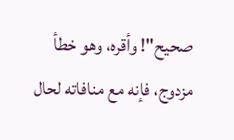صحيح"! وأقره، وهو خطأ مزدوج، فإنه مع منافاته لحال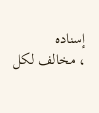إسناده
، مخالف لكل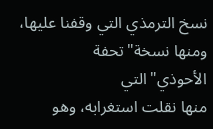نسخ الترمذي التي وقفنا عليها، ومنها نسخة"تحفة الأحوذي"التي
منها نقلت استغرابه، وهو